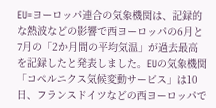EU=ヨーロッパ連合の気象機関は、記録的な熱波などの影響で西ヨーロッパの6月と7月の「2か月間の平均気温」が過去最高を記録したと発表しました。EUの気象機関「コペルニクス気候変動サービス」は10日、フランスドイツなどの西ヨーロッパで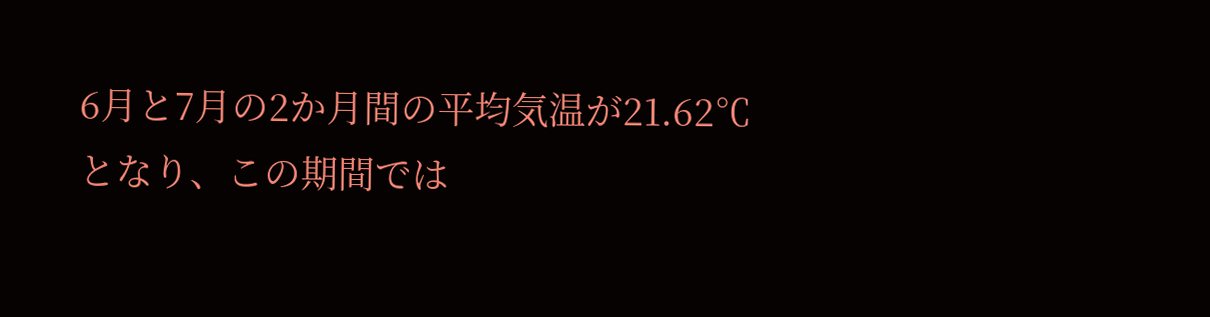6月と7月の2か月間の平均気温が21.62℃となり、この期間では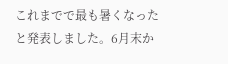これまでで最も暑くなったと発表しました。6月末か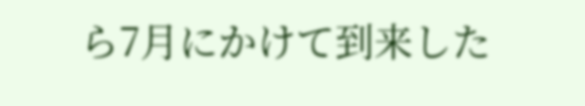ら7月にかけて到来した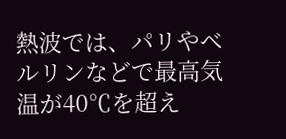熱波では、パリやベルリンなどで最高気温が40℃を超え